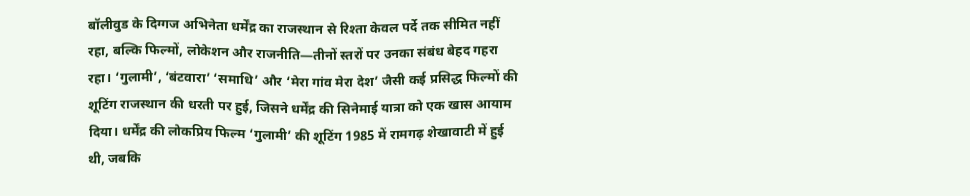बॉलीवुड के दिग्गज अभिनेता धर्मेंद्र का राजस्थान से रिश्ता केवल पर्दे तक सीमित नहीं रहा, बल्कि फिल्मों, लोकेशन और राजनीति—तीनों स्तरों पर उनका संबंध बेहद गहरा रहा। ‘गुलामी’, ‘बंटवारा’ ‘समाधि’ और ‘मेरा गांव मेरा देश’ जैसी कई प्रसिद्ध फिल्मों की शूटिंग राजस्थान की धरती पर हुई, जिसने धर्मेंद्र की सिनेमाई यात्रा को एक खास आयाम दिया। धर्मेंद्र की लोकप्रिय फिल्म ‘गुलामी’ की शूटिंग 1985 में रामगढ़ शेखावाटी में हुई थी, जबकि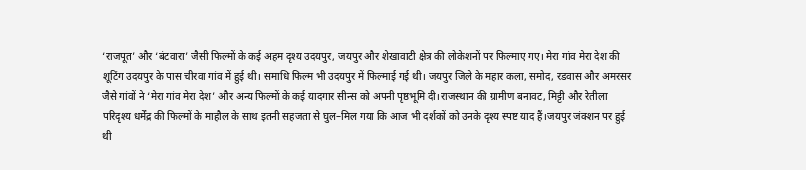‘राजपूत’ और ‘बंटवारा’ जैसी फिल्मों के कई अहम दृश्य उदयपुर, जयपुर और शेखावाटी क्षेत्र की लोकेशनों पर फिल्माए गए। मेरा गांव मेरा देश की शूटिंग उदयपुर के पास चीरवा गांव में हुई थी। समाधि फिल्म भी उदयपुर में फिल्माई गई थी। जयपुर जिले के महार कला, समोद, रडवास और अमरसर जैसे गांवों ने ‘मेरा गांव मेरा देश’ और अन्य फिल्मों के कई यादगार सीन्स को अपनी पृष्ठभूमि दी।राजस्थान की ग्रामीण बनावट, मिट्टी और रेतीला परिदृश्य धर्मेंद्र की फिल्मों के माहौल के साथ इतनी सहजता से घुल–मिल गया कि आज भी दर्शकों को उनके दृश्य स्पष्ट याद हैं।जयपुर जंक्शन पर हुई थी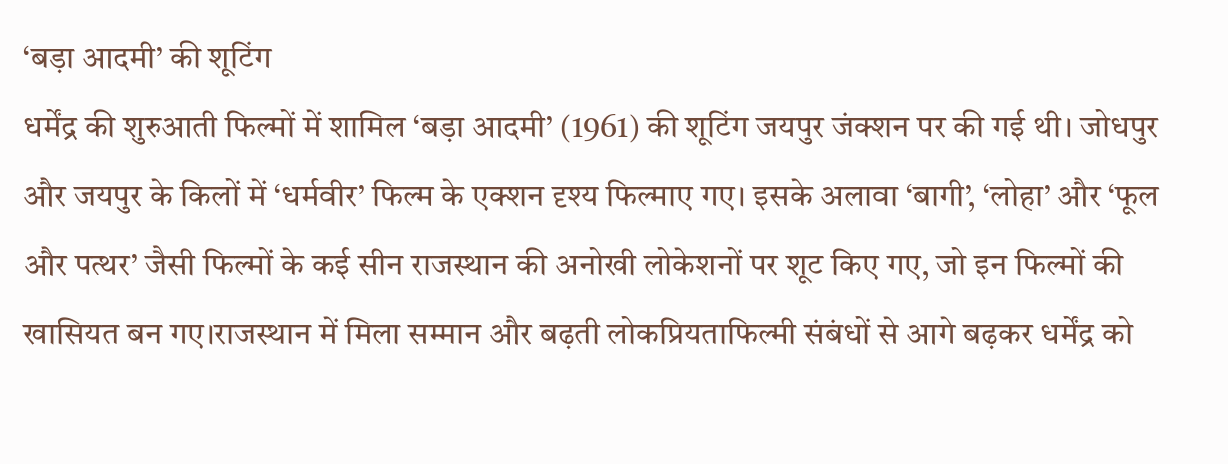‘बड़ा आदमी’ की शूटिंग
धर्मेंद्र की शुरुआती फिल्मों में शामिल ‘बड़ा आदमी’ (1961) की शूटिंग जयपुर जंक्शन पर की गई थी। जोधपुर और जयपुर के किलों में ‘धर्मवीर’ फिल्म के एक्शन दृश्य फिल्माए गए। इसके अलावा ‘बागी’, ‘लोहा’ और ‘फूल और पत्थर’ जैसी फिल्मों के कई सीन राजस्थान की अनोखी लोकेशनों पर शूट किए गए, जो इन फिल्मों की खासियत बन गए।राजस्थान में मिला सम्मान और बढ़ती लोकप्रियताफिल्मी संबंधों से आगे बढ़कर धर्मेंद्र को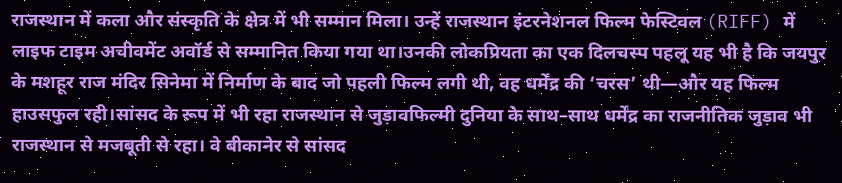राजस्थान में कला और संस्कृति के क्षेत्र में भी सम्मान मिला। उन्हें राजस्थान इंटरनेशनल फिल्म फेस्टिवल (RIFF) में लाइफ टाइम अचीवमेंट अवॉर्ड से सम्मानित किया गया था।उनकी लोकप्रियता का एक दिलचस्प पहलू यह भी है कि जयपुर के मशहूर राज मंदिर सिनेमा में निर्माण के बाद जो पहली फिल्म लगी थी, वह धर्मेंद्र की ‘चरस’ थी—और यह फिल्म हाउसफुल रही।सांसद के रूप में भी रहा राजस्थान से जुड़ावफिल्मी दुनिया के साथ–साथ धर्मेंद्र का राजनीतिक जुड़ाव भी राजस्थान से मजबूती से रहा। वे बीकानेर से सांसद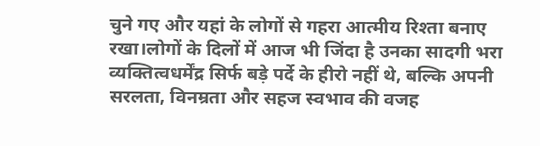चुने गए और यहां के लोगों से गहरा आत्मीय रिश्ता बनाए रखा।लोगों के दिलों में आज भी जिंदा है उनका सादगी भरा व्यक्तित्वधर्मेंद्र सिर्फ बड़े पर्दे के हीरो नहीं थे, बल्कि अपनी सरलता, विनम्रता और सहज स्वभाव की वजह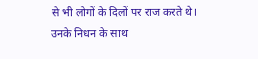से भी लोगों के दिलों पर राज करते थे। उनके निधन के साथ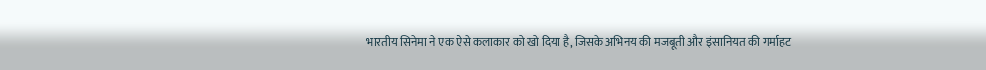भारतीय सिनेमा ने एक ऐसे कलाकार को खो दिया है, जिसके अभिनय की मजबूती और इंसानियत की गर्माहट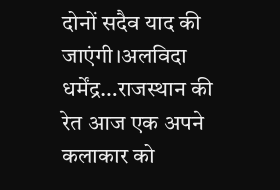दोनों सदैव याद की जाएंगी।अलविदा धर्मेंद्र…राजस्थान की रेत आज एक अपने कलाकार को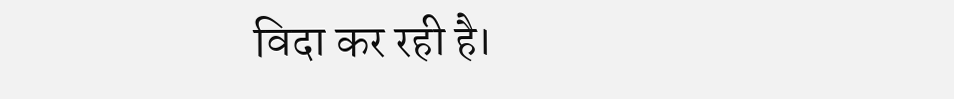विदा कर रही है।